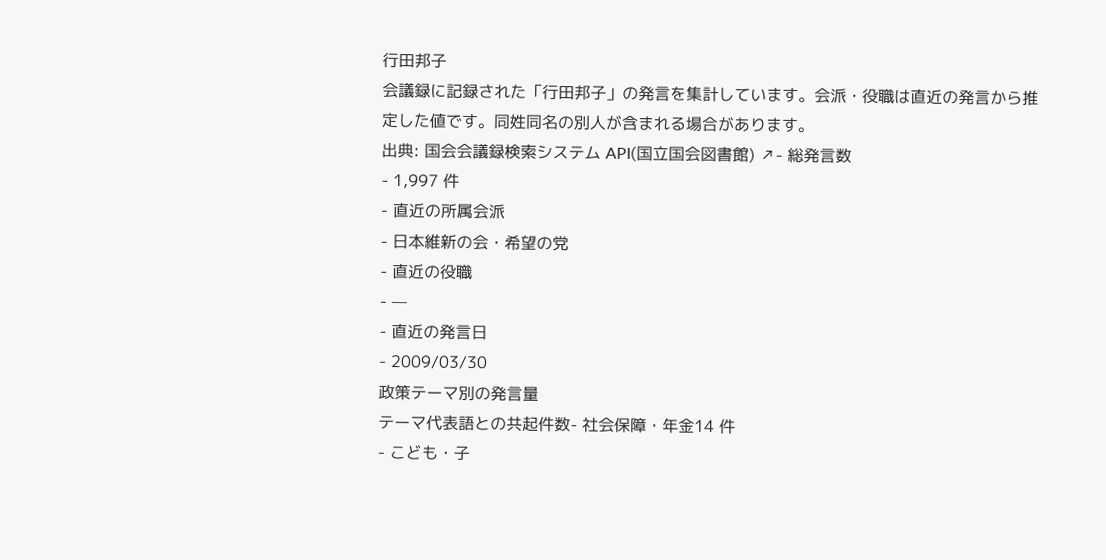行田邦子
会議録に記録された「行田邦子」の発言を集計しています。会派・役職は直近の発言から推定した値です。同姓同名の別人が含まれる場合があります。
出典: 国会会議録検索システム API(国立国会図書館) ↗- 総発言数
- 1,997 件
- 直近の所属会派
- 日本維新の会・希望の党
- 直近の役職
- —
- 直近の発言日
- 2009/03/30
政策テーマ別の発言量
テーマ代表語との共起件数- 社会保障・年金14 件
- こども・子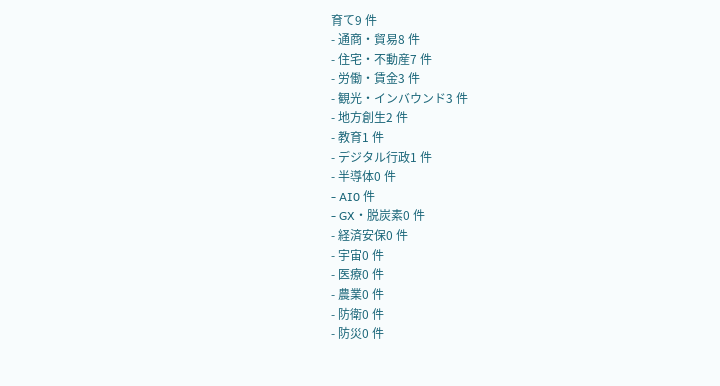育て9 件
- 通商・貿易8 件
- 住宅・不動産7 件
- 労働・賃金3 件
- 観光・インバウンド3 件
- 地方創生2 件
- 教育1 件
- デジタル行政1 件
- 半導体0 件
- AI0 件
- GX・脱炭素0 件
- 経済安保0 件
- 宇宙0 件
- 医療0 件
- 農業0 件
- 防衛0 件
- 防災0 件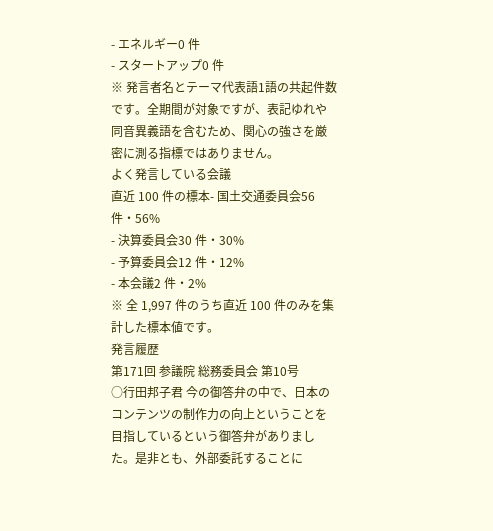- エネルギー0 件
- スタートアップ0 件
※ 発言者名とテーマ代表語1語の共起件数です。全期間が対象ですが、表記ゆれや 同音異義語を含むため、関心の強さを厳密に測る指標ではありません。
よく発言している会議
直近 100 件の標本- 国土交通委員会56 件・56%
- 決算委員会30 件・30%
- 予算委員会12 件・12%
- 本会議2 件・2%
※ 全 1,997 件のうち直近 100 件のみを集計した標本値です。
発言履歴
第171回 参議院 総務委員会 第10号
○行田邦子君 今の御答弁の中で、日本のコンテンツの制作力の向上ということを目指しているという御答弁がありました。是非とも、外部委託することに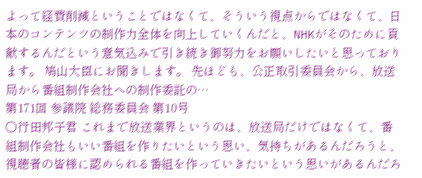よって経費削減ということではなくて、そういう視点からではなくて、日本のコンテンツの制作力全体を向上していくんだと、NHKがそのために貢献するんだという意気込みで引き続き御努力をお願いしたいと思っております。 鳩山大臣にお聞きします。 先ほども、公正取引委員会から、放送局から番組制作会社への制作委託の…
第171回 参議院 総務委員会 第10号
○行田邦子君 これまで放送業界というのは、放送局だけではなくて、番組制作会社もいい番組を作りたいという思い、気持ちがあるんだろうと、視聴者の皆様に認められる番組を作っていきたいという思いがあるんだろ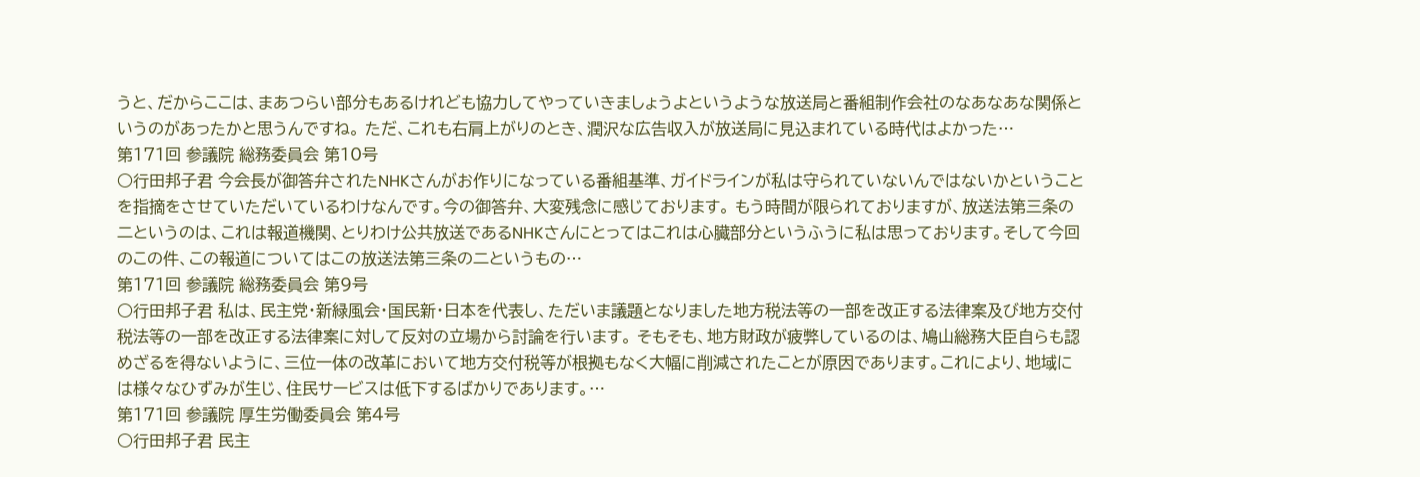うと、だからここは、まあつらい部分もあるけれども協力してやっていきましょうよというような放送局と番組制作会社のなあなあな関係というのがあったかと思うんですね。 ただ、これも右肩上がりのとき、潤沢な広告収入が放送局に見込まれている時代はよかった…
第171回 参議院 総務委員会 第10号
○行田邦子君 今会長が御答弁されたNHKさんがお作りになっている番組基準、ガイドラインが私は守られていないんではないかということを指摘をさせていただいているわけなんです。今の御答弁、大変残念に感じております。 もう時間が限られておりますが、放送法第三条の二というのは、これは報道機関、とりわけ公共放送であるNHKさんにとってはこれは心臓部分というふうに私は思っております。そして今回のこの件、この報道についてはこの放送法第三条の二というもの…
第171回 参議院 総務委員会 第9号
○行田邦子君 私は、民主党・新緑風会・国民新・日本を代表し、ただいま議題となりました地方税法等の一部を改正する法律案及び地方交付税法等の一部を改正する法律案に対して反対の立場から討論を行います。 そもそも、地方財政が疲弊しているのは、鳩山総務大臣自らも認めざるを得ないように、三位一体の改革において地方交付税等が根拠もなく大幅に削減されたことが原因であります。これにより、地域には様々なひずみが生じ、住民サービスは低下するばかりであります。…
第171回 参議院 厚生労働委員会 第4号
○行田邦子君 民主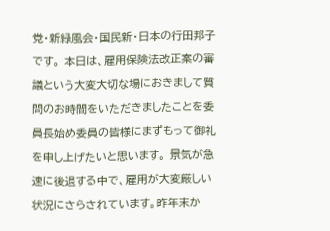党・新緑風会・国民新・日本の行田邦子です。 本日は、雇用保険法改正案の審議という大変大切な場におきまして質問のお時間をいただきましたことを委員長始め委員の皆様にまずもって御礼を申し上げたいと思います。 景気が急速に後退する中で、雇用が大変厳しい状況にさらされています。昨年末か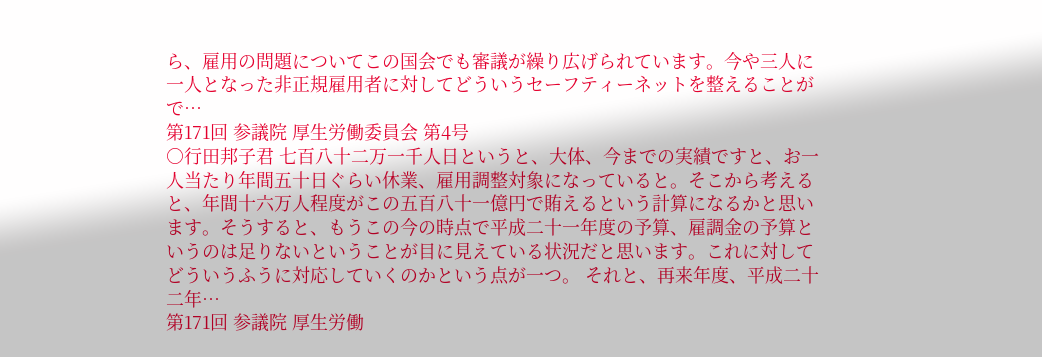ら、雇用の問題についてこの国会でも審議が繰り広げられています。今や三人に一人となった非正規雇用者に対してどういうセーフティーネットを整えることがで…
第171回 参議院 厚生労働委員会 第4号
○行田邦子君 七百八十二万一千人日というと、大体、今までの実績ですと、お一人当たり年間五十日ぐらい休業、雇用調整対象になっていると。そこから考えると、年間十六万人程度がこの五百八十一億円で賄えるという計算になるかと思います。そうすると、もうこの今の時点で平成二十一年度の予算、雇調金の予算というのは足りないということが目に見えている状況だと思います。これに対してどういうふうに対応していくのかという点が一つ。 それと、再来年度、平成二十二年…
第171回 参議院 厚生労働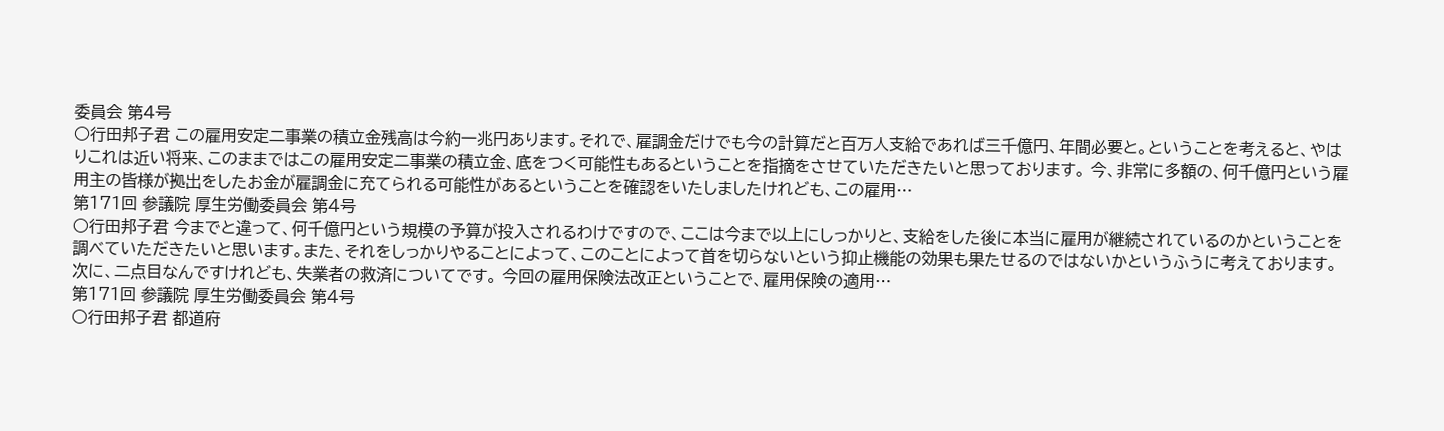委員会 第4号
○行田邦子君 この雇用安定二事業の積立金残高は今約一兆円あります。それで、雇調金だけでも今の計算だと百万人支給であれば三千億円、年間必要と。ということを考えると、やはりこれは近い将来、このままではこの雇用安定二事業の積立金、底をつく可能性もあるということを指摘をさせていただきたいと思っております。 今、非常に多額の、何千億円という雇用主の皆様が拠出をしたお金が雇調金に充てられる可能性があるということを確認をいたしましたけれども、この雇用…
第171回 参議院 厚生労働委員会 第4号
○行田邦子君 今までと違って、何千億円という規模の予算が投入されるわけですので、ここは今まで以上にしっかりと、支給をした後に本当に雇用が継続されているのかということを調べていただきたいと思います。また、それをしっかりやることによって、このことによって首を切らないという抑止機能の効果も果たせるのではないかというふうに考えております。 次に、二点目なんですけれども、失業者の救済についてです。 今回の雇用保険法改正ということで、雇用保険の適用…
第171回 参議院 厚生労働委員会 第4号
○行田邦子君 都道府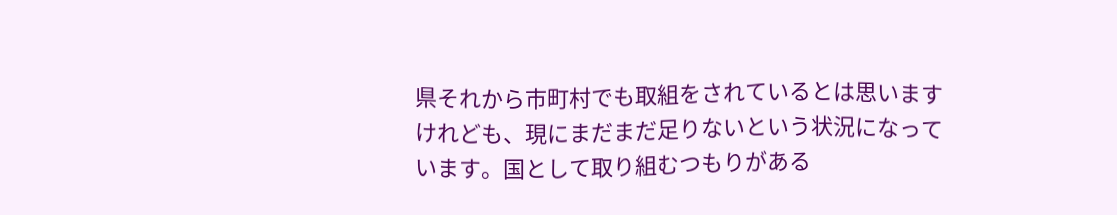県それから市町村でも取組をされているとは思いますけれども、現にまだまだ足りないという状況になっています。国として取り組むつもりがある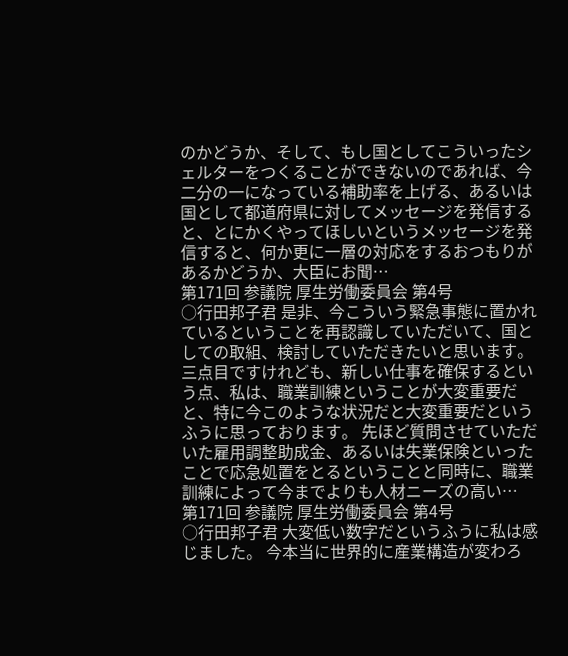のかどうか、そして、もし国としてこういったシェルターをつくることができないのであれば、今二分の一になっている補助率を上げる、あるいは国として都道府県に対してメッセージを発信すると、とにかくやってほしいというメッセージを発信すると、何か更に一層の対応をするおつもりがあるかどうか、大臣にお聞…
第171回 参議院 厚生労働委員会 第4号
○行田邦子君 是非、今こういう緊急事態に置かれているということを再認識していただいて、国としての取組、検討していただきたいと思います。 三点目ですけれども、新しい仕事を確保するという点、私は、職業訓練ということが大変重要だと、特に今このような状況だと大変重要だというふうに思っております。 先ほど質問させていただいた雇用調整助成金、あるいは失業保険といったことで応急処置をとるということと同時に、職業訓練によって今までよりも人材ニーズの高い…
第171回 参議院 厚生労働委員会 第4号
○行田邦子君 大変低い数字だというふうに私は感じました。 今本当に世界的に産業構造が変わろ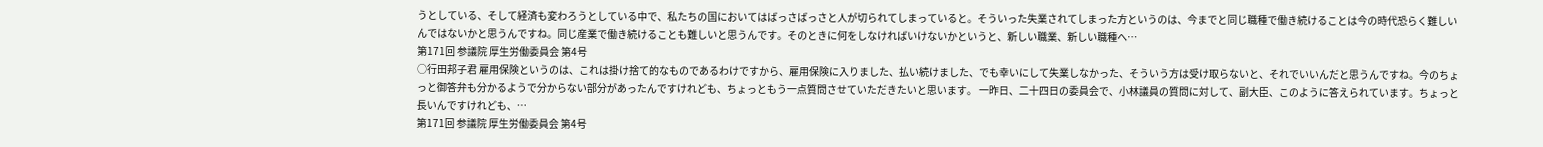うとしている、そして経済も変わろうとしている中で、私たちの国においてはばっさばっさと人が切られてしまっていると。そういった失業されてしまった方というのは、今までと同じ職種で働き続けることは今の時代恐らく難しいんではないかと思うんですね。同じ産業で働き続けることも難しいと思うんです。そのときに何をしなければいけないかというと、新しい職業、新しい職種へ…
第171回 参議院 厚生労働委員会 第4号
○行田邦子君 雇用保険というのは、これは掛け捨て的なものであるわけですから、雇用保険に入りました、払い続けました、でも幸いにして失業しなかった、そういう方は受け取らないと、それでいいんだと思うんですね。今のちょっと御答弁も分かるようで分からない部分があったんですけれども、ちょっともう一点質問させていただきたいと思います。 一昨日、二十四日の委員会で、小林議員の質問に対して、副大臣、このように答えられています。ちょっと長いんですけれども、…
第171回 参議院 厚生労働委員会 第4号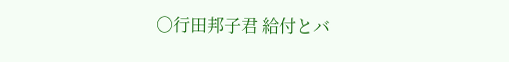○行田邦子君 給付とバ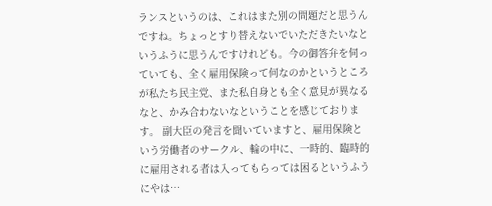ランスというのは、これはまた別の問題だと思うんですね。ちょっとすり替えないでいただきたいなというふうに思うんですけれども。今の御答弁を伺っていても、全く雇用保険って何なのかというところが私たち民主党、また私自身とも全く意見が異なるなと、かみ合わないなということを感じております。 副大臣の発言を聞いていますと、雇用保険という労働者のサークル、輪の中に、一時的、臨時的に雇用される者は入ってもらっては困るというふうにやは…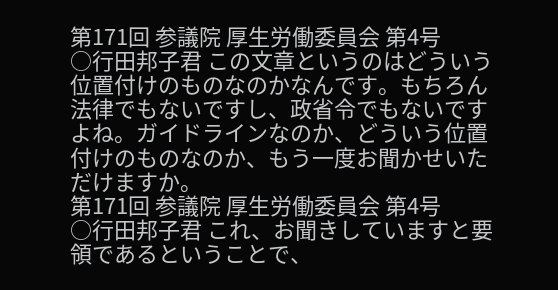第171回 参議院 厚生労働委員会 第4号
○行田邦子君 この文章というのはどういう位置付けのものなのかなんです。もちろん法律でもないですし、政省令でもないですよね。ガイドラインなのか、どういう位置付けのものなのか、もう一度お聞かせいただけますか。
第171回 参議院 厚生労働委員会 第4号
○行田邦子君 これ、お聞きしていますと要領であるということで、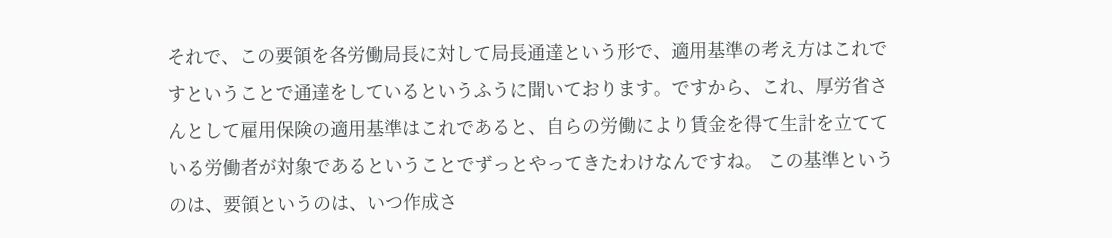それで、この要領を各労働局長に対して局長通達という形で、適用基準の考え方はこれですということで通達をしているというふうに聞いております。ですから、これ、厚労省さんとして雇用保険の適用基準はこれであると、自らの労働により賃金を得て生計を立てている労働者が対象であるということでずっとやってきたわけなんですね。 この基準というのは、要領というのは、いつ作成さ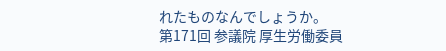れたものなんでしょうか。
第171回 参議院 厚生労働委員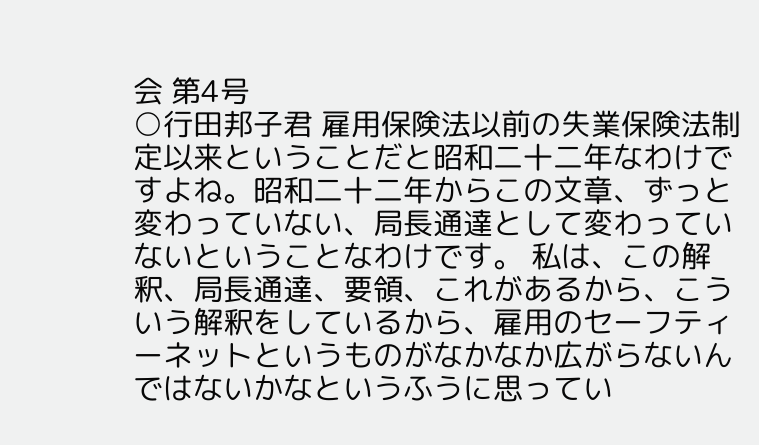会 第4号
○行田邦子君 雇用保険法以前の失業保険法制定以来ということだと昭和二十二年なわけですよね。昭和二十二年からこの文章、ずっと変わっていない、局長通達として変わっていないということなわけです。 私は、この解釈、局長通達、要領、これがあるから、こういう解釈をしているから、雇用のセーフティーネットというものがなかなか広がらないんではないかなというふうに思ってい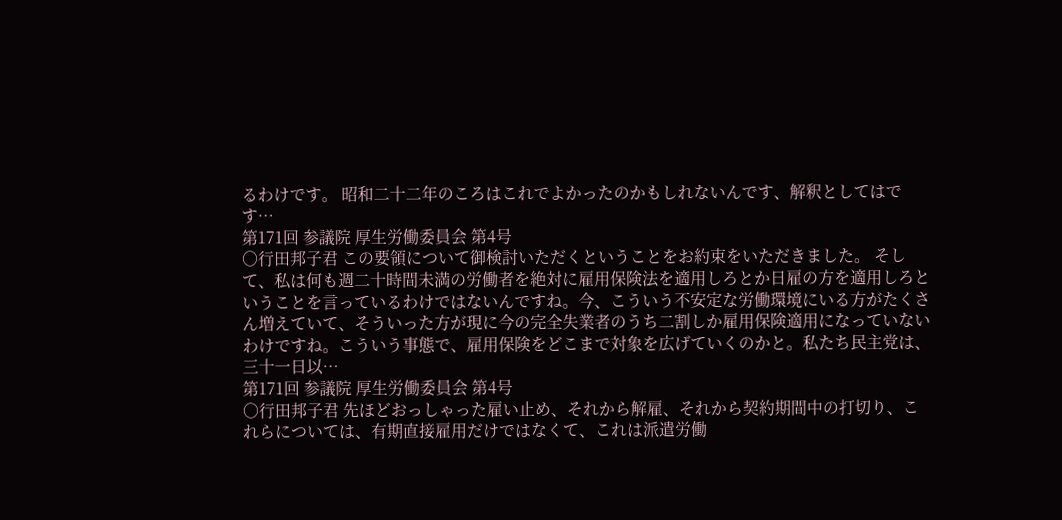るわけです。 昭和二十二年のころはこれでよかったのかもしれないんです、解釈としてはです…
第171回 参議院 厚生労働委員会 第4号
○行田邦子君 この要領について御検討いただくということをお約束をいただきました。 そして、私は何も週二十時間未満の労働者を絶対に雇用保険法を適用しろとか日雇の方を適用しろということを言っているわけではないんですね。今、こういう不安定な労働環境にいる方がたくさん増えていて、そういった方が現に今の完全失業者のうち二割しか雇用保険適用になっていないわけですね。こういう事態で、雇用保険をどこまで対象を広げていくのかと。私たち民主党は、三十一日以…
第171回 参議院 厚生労働委員会 第4号
○行田邦子君 先ほどおっしゃった雇い止め、それから解雇、それから契約期間中の打切り、これらについては、有期直接雇用だけではなくて、これは派遣労働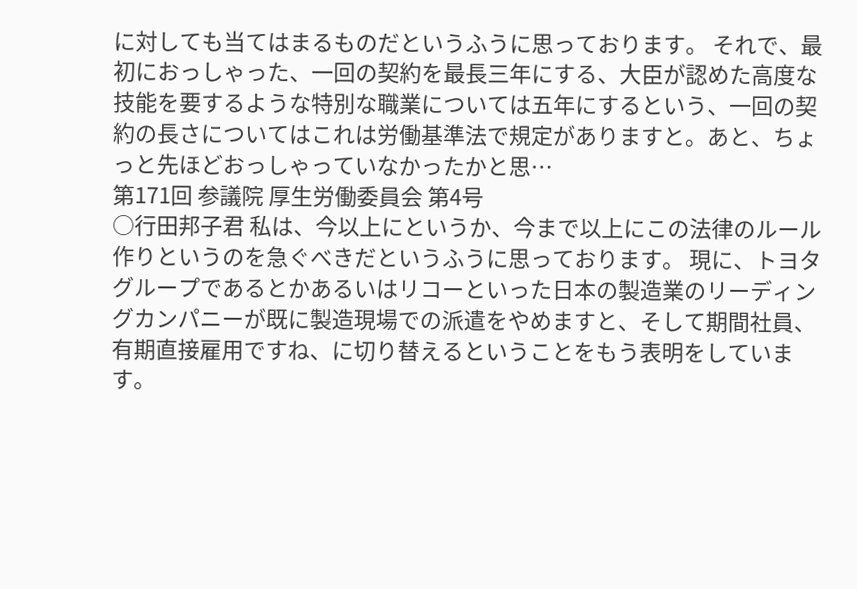に対しても当てはまるものだというふうに思っております。 それで、最初におっしゃった、一回の契約を最長三年にする、大臣が認めた高度な技能を要するような特別な職業については五年にするという、一回の契約の長さについてはこれは労働基準法で規定がありますと。あと、ちょっと先ほどおっしゃっていなかったかと思…
第171回 参議院 厚生労働委員会 第4号
○行田邦子君 私は、今以上にというか、今まで以上にこの法律のルール作りというのを急ぐべきだというふうに思っております。 現に、トヨタグループであるとかあるいはリコーといった日本の製造業のリーディングカンパニーが既に製造現場での派遣をやめますと、そして期間社員、有期直接雇用ですね、に切り替えるということをもう表明をしています。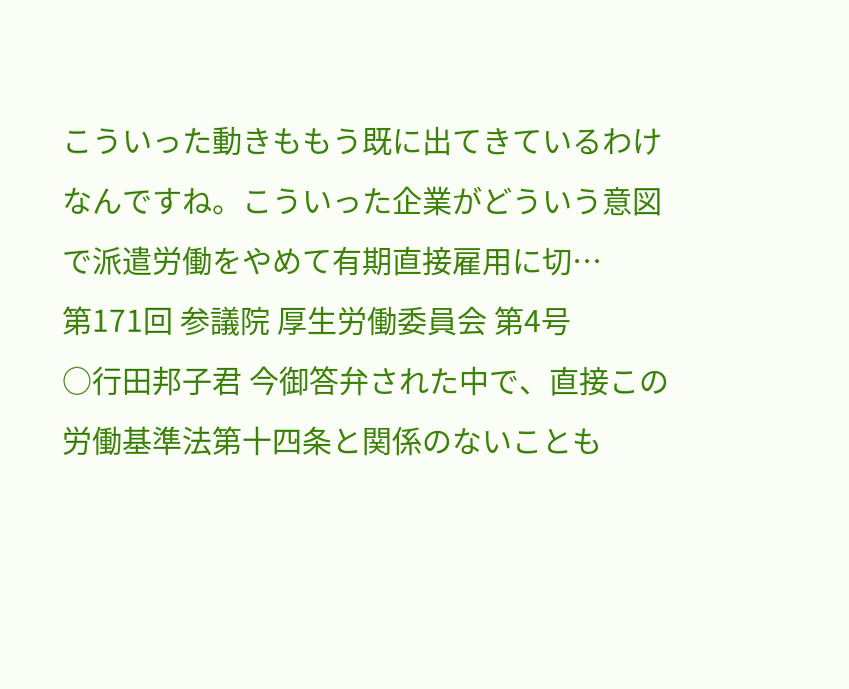こういった動きももう既に出てきているわけなんですね。こういった企業がどういう意図で派遣労働をやめて有期直接雇用に切…
第171回 参議院 厚生労働委員会 第4号
○行田邦子君 今御答弁された中で、直接この労働基準法第十四条と関係のないことも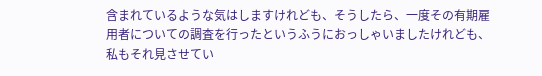含まれているような気はしますけれども、そうしたら、一度その有期雇用者についての調査を行ったというふうにおっしゃいましたけれども、私もそれ見させてい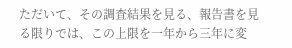ただいて、その調査結果を見る、報告書を見る限りでは、この上限を一年から三年に変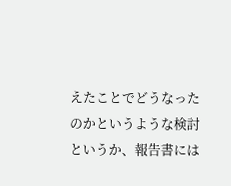えたことでどうなったのかというような検討というか、報告書には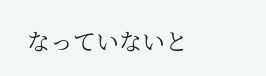なっていないと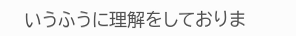いうふうに理解をしておりま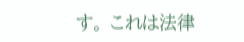す。 これは法律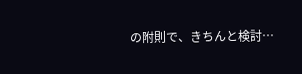の附則で、きちんと検討…